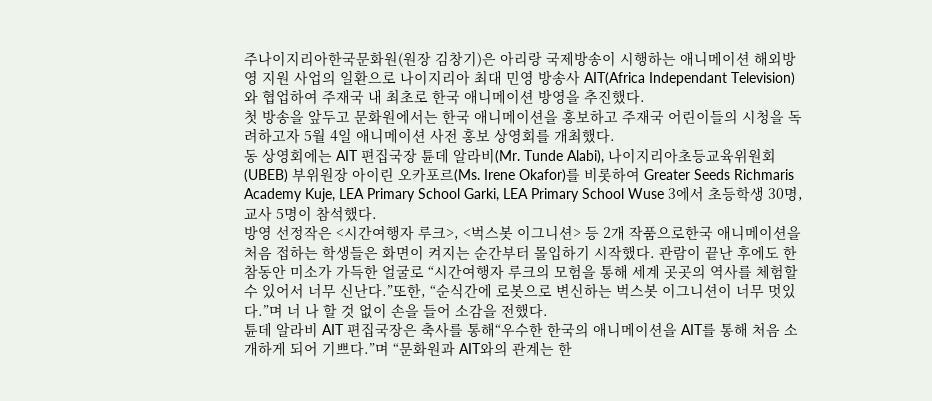주나이지리아한국문화원(원장 김창기)은 아리랑 국제방송이 시행하는 애니메이션 해외방영 지원 사업의 일환으로 나이지리아 최대 민영 방송사 AIT(Africa Independant Television)와 협업하여 주재국 내 최초로 한국 애니메이션 방영을 추진했다.
첫 방송을 앞두고 문화원에서는 한국 애니메이션을 홍보하고 주재국 어린이들의 시청을 독려하고자 5월 4일 애니메이션 사전 홍보 상영회를 개최했다.
동 상영회에는 AIT 편집국장 튠데 알라비(Mr. Tunde Alabi), 나이지리아초등교육위원회(UBEB) 부위원장 아이린 오카포르(Ms. Irene Okafor)를 비롯하여 Greater Seeds Richmaris Academy Kuje, LEA Primary School Garki, LEA Primary School Wuse 3에서 초등학생 30명, 교사 5명이 참석했다.
방영 선정작은 <시간여행자 루크>, <벅스봇 이그니션> 등 2개 작품으로한국 애니메이션을 처음 접하는 학생들은 화면이 켜지는 순간부터 몰입하기 시작했다. 관람이 끝난 후에도 한참동안 미소가 가득한 얼굴로 “시간여행자 루크의 모험을 통해 세계 곳곳의 역사를 체험할 수 있어서 너무 신난다.”또한, “순식간에 로봇으로 변신하는 벅스봇 이그니션이 너무 멋있다.”며 너 나 할 것 없이 손을 들어 소감을 전했다.
튠데 알라비 AIT 편집국장은 축사를 통해“우수한 한국의 애니메이션을 AIT를 통해 처음 소개하게 되어 기쁘다.”며 “문화원과 AIT와의 관계는 한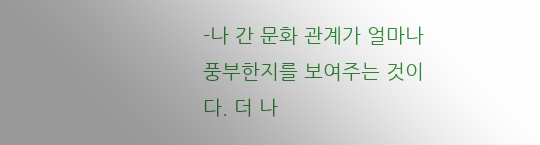-나 간 문화 관계가 얼마나 풍부한지를 보여주는 것이다. 더 나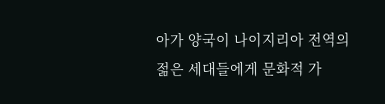아가 양국이 나이지리아 전역의 젊은 세대들에게 문화적 가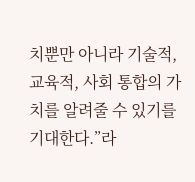치뿐만 아니라 기술적, 교육적, 사회 통합의 가치를 알려줄 수 있기를 기대한다.”라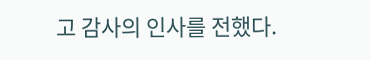고 감사의 인사를 전했다.